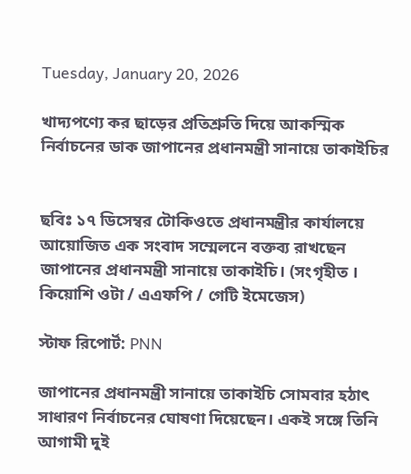Tuesday, January 20, 2026

খাদ্যপণ্যে কর ছাড়ের প্রতিশ্রুতি দিয়ে আকস্মিক নির্বাচনের ডাক জাপানের প্রধানমন্ত্রী সানায়ে তাকাইচির


ছবিঃ ১৭ ডিসেম্বর টোকিওতে প্রধানমন্ত্রীর কার্যালয়ে আয়োজিত এক সংবাদ সম্মেলনে বক্তব্য রাখছেন জাপানের প্রধানমন্ত্রী সানায়ে তাকাইচি। (সংগৃহীত । কিয়োশি ওটা / এএফপি / গেটি ইমেজেস)

স্টাফ রিপোর্ট: PNN

জাপানের প্রধানমন্ত্রী সানায়ে তাকাইচি সোমবার হঠাৎ সাধারণ নির্বাচনের ঘোষণা দিয়েছেন। একই সঙ্গে তিনি আগামী দুই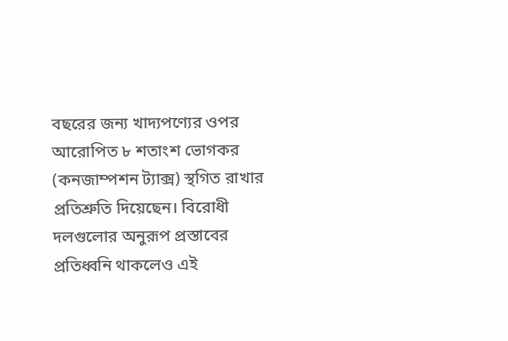বছরের জন্য খাদ্যপণ্যের ওপর আরোপিত ৮ শতাংশ ভোগকর (কনজাম্পশন ট্যাক্স) স্থগিত রাখার প্রতিশ্রুতি দিয়েছেন। বিরোধী দলগুলোর অনুরূপ প্রস্তাবের প্রতিধ্বনি থাকলেও এই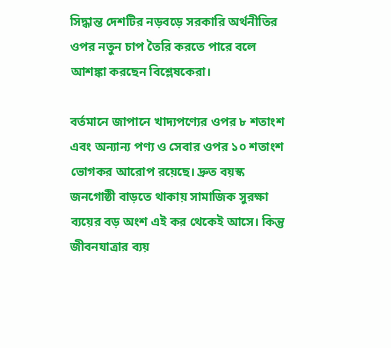সিদ্ধান্ত দেশটির নড়বড়ে সরকারি অর্থনীতির ওপর নতুন চাপ তৈরি করতে পারে বলে আশঙ্কা করছেন বিশ্লেষকেরা।

বর্তমানে জাপানে খাদ্যপণ্যের ওপর ৮ শতাংশ এবং অন্যান্য পণ্য ও সেবার ওপর ১০ শতাংশ ভোগকর আরোপ রয়েছে। দ্রুত বয়স্ক জনগোষ্ঠী বাড়তে থাকায় সামাজিক সুরক্ষা ব্যয়ের বড় অংশ এই কর থেকেই আসে। কিন্তু জীবনযাত্রার ব্যয়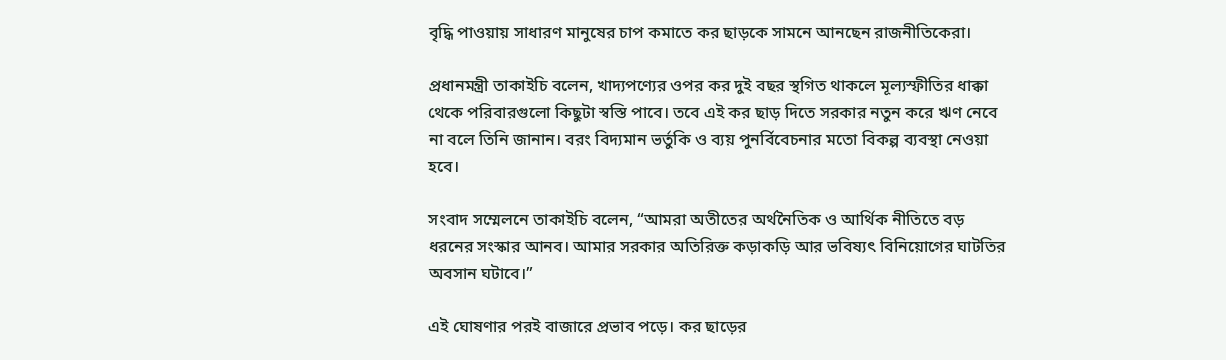বৃদ্ধি পাওয়ায় সাধারণ মানুষের চাপ কমাতে কর ছাড়কে সামনে আনছেন রাজনীতিকেরা।

প্রধানমন্ত্রী তাকাইচি বলেন, খাদ্যপণ্যের ওপর কর দুই বছর স্থগিত থাকলে মূল্যস্ফীতির ধাক্কা থেকে পরিবারগুলো কিছুটা স্বস্তি পাবে। তবে এই কর ছাড় দিতে সরকার নতুন করে ঋণ নেবে না বলে তিনি জানান। বরং বিদ্যমান ভর্তুকি ও ব্যয় পুনর্বিবেচনার মতো বিকল্প ব্যবস্থা নেওয়া হবে।

সংবাদ সম্মেলনে তাকাইচি বলেন, “আমরা অতীতের অর্থনৈতিক ও আর্থিক নীতিতে বড় ধরনের সংস্কার আনব। আমার সরকার অতিরিক্ত কড়াকড়ি আর ভবিষ্যৎ বিনিয়োগের ঘাটতির অবসান ঘটাবে।”

এই ঘোষণার পরই বাজারে প্রভাব পড়ে। কর ছাড়ের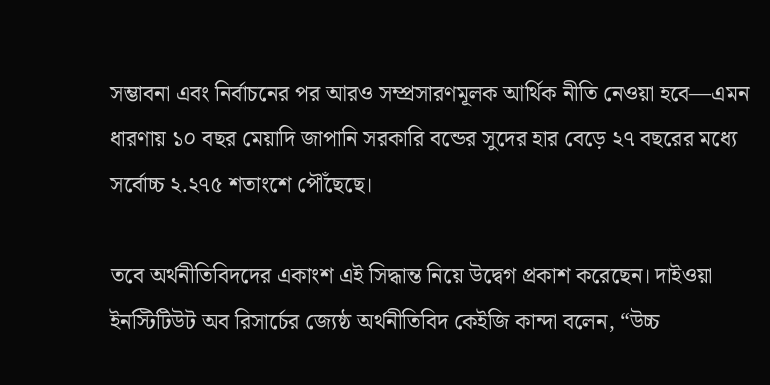সম্ভাবনা এবং নির্বাচনের পর আরও সম্প্রসারণমূলক আর্থিক নীতি নেওয়া হবে—এমন ধারণায় ১০ বছর মেয়াদি জাপানি সরকারি বন্ডের সুদের হার বেড়ে ২৭ বছরের মধ্যে সর্বোচ্চ ২.২৭৫ শতাংশে পৌঁছেছে।

তবে অর্থনীতিবিদদের একাংশ এই সিদ্ধান্ত নিয়ে উদ্বেগ প্রকাশ করেছেন। দাইওয়া ইনস্টিটিউট অব রিসার্চের জ্যেষ্ঠ অর্থনীতিবিদ কেইজি কান্দা বলেন, “উচ্চ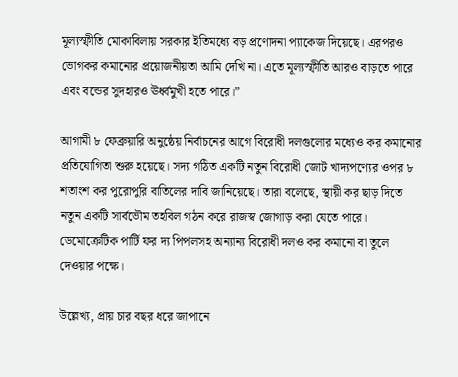মূল্যস্ফীতি মোকাবিলায় সরকার ইতিমধ্যে বড় প্রণোদনা প্যাকেজ দিয়েছে। এরপরও ভোগকর কমানোর প্রয়োজনীয়তা আমি দেখি না। এতে মূল্যস্ফীতি আরও বাড়তে পারে এবং বন্ডের সুদহারও ঊর্ধ্বমুখী হতে পারে।”

আগামী ৮ ফেব্রুয়ারি অনুষ্ঠেয় নির্বাচনের আগে বিরোধী দলগুলোর মধ্যেও কর কমানোর প্রতিযোগিতা শুরু হয়েছে। সদ্য গঠিত একটি নতুন বিরোধী জোট খাদ্যপণ্যের ওপর ৮ শতাংশ কর পুরোপুরি বাতিলের দাবি জানিয়েছে। তারা বলেছে, স্থায়ী কর ছাড় দিতে নতুন একটি সার্বভৌম তহবিল গঠন করে রাজস্ব জোগাড় করা যেতে পারে। ডেমোক্রেটিক পার্টি ফর দ্য পিপলসহ অন্যান্য বিরোধী দলও কর কমানো বা তুলে দেওয়ার পক্ষে।

উল্লেখ্য, প্রায় চার বছর ধরে জাপানে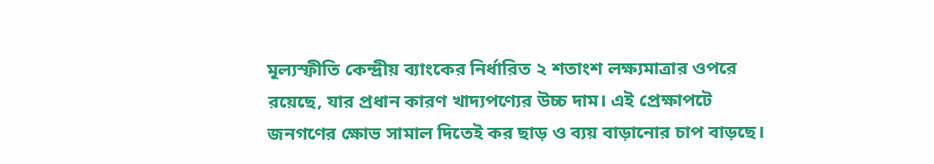মূল্যস্ফীতি কেন্দ্রীয় ব্যাংকের নির্ধারিত ২ শতাংশ লক্ষ্যমাত্রার ওপরে রয়েছে, যার প্রধান কারণ খাদ্যপণ্যের উচ্চ দাম। এই প্রেক্ষাপটে জনগণের ক্ষোভ সামাল দিতেই কর ছাড় ও ব্যয় বাড়ানোর চাপ বাড়ছে।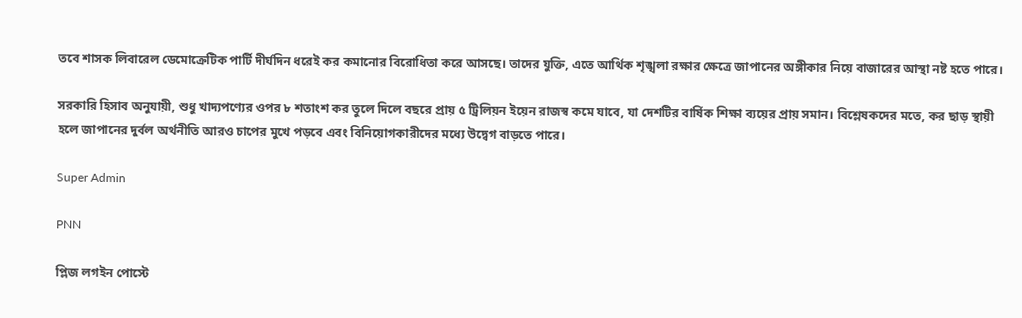তবে শাসক লিবারেল ডেমোক্রেটিক পার্টি দীর্ঘদিন ধরেই কর কমানোর বিরোধিতা করে আসছে। তাদের যুক্তি, এতে আর্থিক শৃঙ্খলা রক্ষার ক্ষেত্রে জাপানের অঙ্গীকার নিয়ে বাজারের আস্থা নষ্ট হতে পারে।

সরকারি হিসাব অনুযায়ী, শুধু খাদ্যপণ্যের ওপর ৮ শতাংশ কর তুলে দিলে বছরে প্রায় ৫ ট্রিলিয়ন ইয়েন রাজস্ব কমে যাবে, যা দেশটির বার্ষিক শিক্ষা ব্যয়ের প্রায় সমান। বিশ্লেষকদের মতে, কর ছাড় স্থায়ী হলে জাপানের দুর্বল অর্থনীতি আরও চাপের মুখে পড়বে এবং বিনিয়োগকারীদের মধ্যে উদ্বেগ বাড়তে পারে।

Super Admin

PNN

প্লিজ লগইন পোস্টে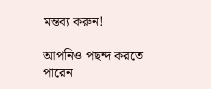মন্তব্য করুন!

আপনিও পছন্দ করতে পারেন